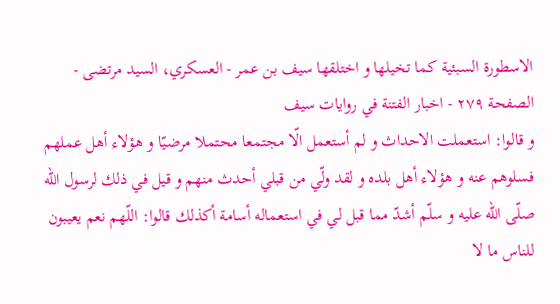الاسطورة السبئية كما تخيلها و اختلقها سيف بن عمر - العسكري، السيد مرتضى - الصفحة ٢٧٩ - اخبار الفتنة في روايات سيف
و قالوا: استعملت الاحداث و لم أستعمل الّا مجتمعا محتملا مرضيّا و هؤلاء أهل عملهم فسلوهم عنه و هؤلاء أهل بلده و لقد ولّي من قبلي أحدث منهم و قيل في ذلك لرسول اللّه صلّى اللّه عليه و سلّم أشدّ مما قبل لي في استعماله أسامة أكذلك قالوا: اللّهم نعم يعيبون للناس ما لا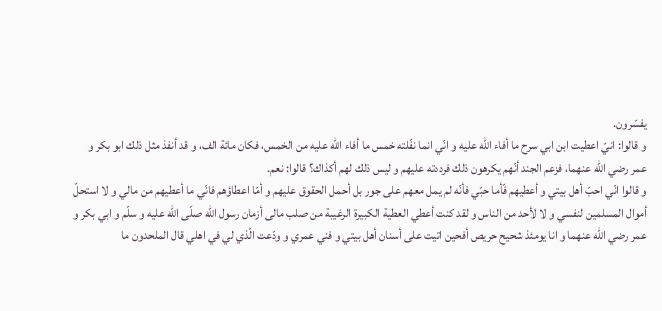يفسّرون.
و قالوا: انيّ اعطيت ابن ابي سرح ما أفاء اللّه عليه و انّي انما نفّلته خمس ما أفاء اللّه عليه من الخمس، فكان مائة الف، و قد أنفذ مثل ذلك ابو بكر و عمر رضي اللّه عنهما، فزعم الجند أنّهم يكرهون ذلك فرددته عليهم و ليس ذلك لهم أكذاك؟ قالوا: نعم.
و قالوا انّي احبّ أهل بيتي و أعطيهم فّأما حبّي فأنّه لم يمل معهم على جور بل أحمل الحقوق عليهم و أمّا اعطاؤهم فانّي ما أعطيهم من مالي و لا استحلّ أموال المسلمين لنفسي و لا لأحد من الناس و لقد كنت أعطي العطية الكبيرة الرغيبة من صلب مالى أزمان رسول اللّه صلّى اللّه عليه و سلّم و ابي بكر و عمر رضي اللّه عنهما و انا يومئذ شحيح حريص أفحين اتيت على أسنان أهل بيتي و فني عمري و ودّعت الّذي لي في اهلي قال الملحدون ما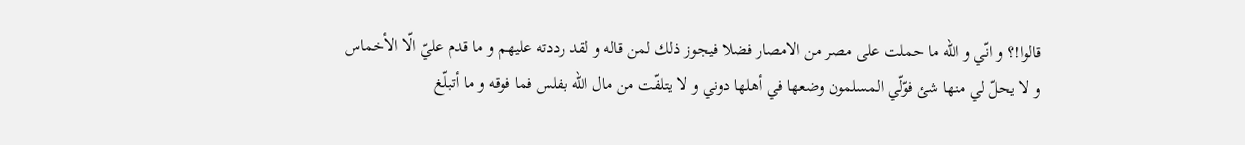قالوا!؟ و انّي و اللّه ما حملت على مصر من الامصار فضلا فيجوز ذلك لمن قاله و لقد رددته عليهم و ما قدم عليّ الّا الأخماس و لا يحلّ لي منها شئ فوّلّي المسلمون وضعها في أهلها دوني و لا يتلفّت من مال اللّه بفلس فما فوقه و ما أتبلّغ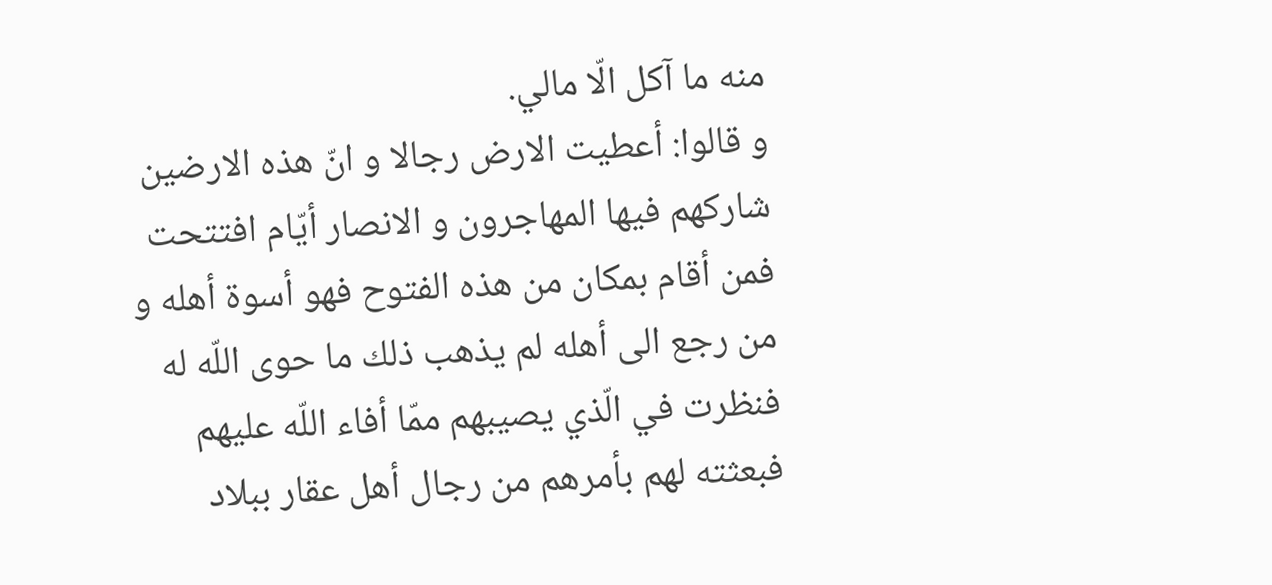منه ما آكل الّا مالي.
و قالوا: أعطيت الارض رجالا و انّ هذه الارضين شاركهم فيها المهاجرون و الانصار أيّام افتتحت فمن أقام بمكان من هذه الفتوح فهو أسوة أهله و من رجع الى أهله لم يذهب ذلك ما حوى اللّه له فنظرت في الّذي يصيبهم ممّا أفاء اللّه عليهم فبعثته لهم بأمرهم من رجال أهل عقار ببلاد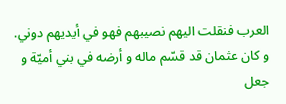العرب فنقلت اليهم نصيبهم فهو في أيديهم دوني.
و كان عثمان قد قسّم ماله و أرضه في بني أميّة و جعل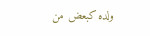ولده كبعض من